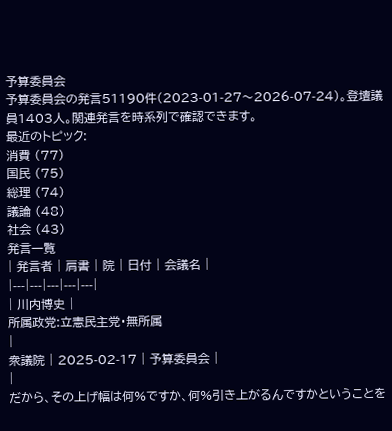予算委員会
予算委員会の発言51190件(2023-01-27〜2026-07-24)。登壇議員1403人。関連発言を時系列で確認できます。
最近のトピック:
消費 (77)
国民 (75)
総理 (74)
議論 (48)
社会 (43)
発言一覧
| 発言者 | 肩書 | 院 | 日付 | 会議名 |
|---|---|---|---|---|
| 川内博史 |
所属政党:立憲民主党・無所属
|
衆議院 | 2025-02-17 | 予算委員会 |
|
だから、その上げ幅は何%ですか、何%引き上がるんですかということを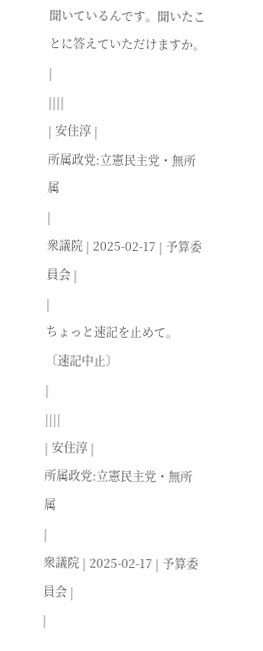聞いているんです。聞いたことに答えていただけますか。
|
||||
| 安住淳 |
所属政党:立憲民主党・無所属
|
衆議院 | 2025-02-17 | 予算委員会 |
|
ちょっと速記を止めて。
〔速記中止〕
|
||||
| 安住淳 |
所属政党:立憲民主党・無所属
|
衆議院 | 2025-02-17 | 予算委員会 |
|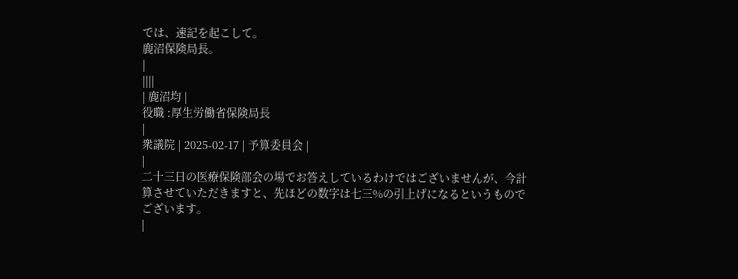では、速記を起こして。
鹿沼保険局長。
|
||||
| 鹿沼均 |
役職 :厚生労働省保険局長
|
衆議院 | 2025-02-17 | 予算委員会 |
|
二十三日の医療保険部会の場でお答えしているわけではございませんが、今計算させていただきますと、先ほどの数字は七三%の引上げになるというものでございます。
|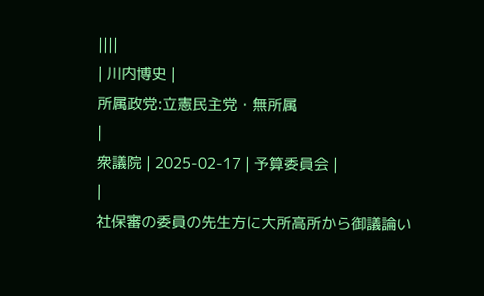||||
| 川内博史 |
所属政党:立憲民主党・無所属
|
衆議院 | 2025-02-17 | 予算委員会 |
|
社保審の委員の先生方に大所高所から御議論い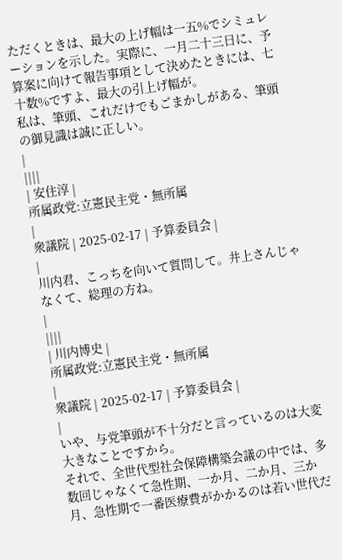ただくときは、最大の上げ幅は一五%でシミュレーションを示した。実際に、一月二十三日に、予算案に向けて報告事項として決めたときには、七十数%ですよ、最大の引上げ幅が。
私は、筆頭、これだけでもごまかしがある、筆頭の御見識は誠に正しい。
|
||||
| 安住淳 |
所属政党:立憲民主党・無所属
|
衆議院 | 2025-02-17 | 予算委員会 |
|
川内君、こっちを向いて質問して。井上さんじゃなくて、総理の方ね。
|
||||
| 川内博史 |
所属政党:立憲民主党・無所属
|
衆議院 | 2025-02-17 | 予算委員会 |
|
いや、与党筆頭が不十分だと言っているのは大変大きなことですから。
それで、全世代型社会保障構築会議の中では、多数回じゃなくて急性期、一か月、二か月、三か月、急性期で一番医療費がかかるのは若い世代だ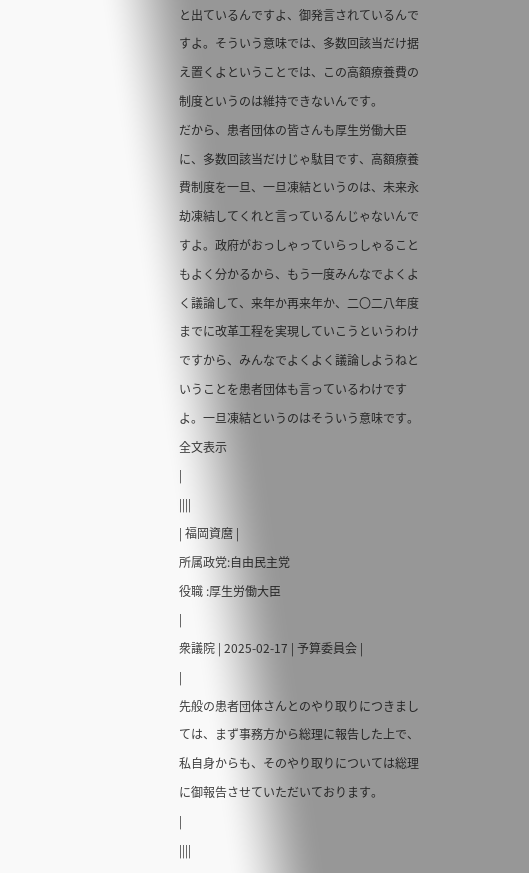と出ているんですよ、御発言されているんですよ。そういう意味では、多数回該当だけ据え置くよということでは、この高額療養費の制度というのは維持できないんです。
だから、患者団体の皆さんも厚生労働大臣に、多数回該当だけじゃ駄目です、高額療養費制度を一旦、一旦凍結というのは、未来永劫凍結してくれと言っているんじゃないんですよ。政府がおっしゃっていらっしゃることもよく分かるから、もう一度みんなでよくよく議論して、来年か再来年か、二〇二八年度までに改革工程を実現していこうというわけですから、みんなでよくよく議論しようねということを患者団体も言っているわけですよ。一旦凍結というのはそういう意味です。
全文表示
|
||||
| 福岡資麿 |
所属政党:自由民主党
役職 :厚生労働大臣
|
衆議院 | 2025-02-17 | 予算委員会 |
|
先般の患者団体さんとのやり取りにつきましては、まず事務方から総理に報告した上で、私自身からも、そのやり取りについては総理に御報告させていただいております。
|
||||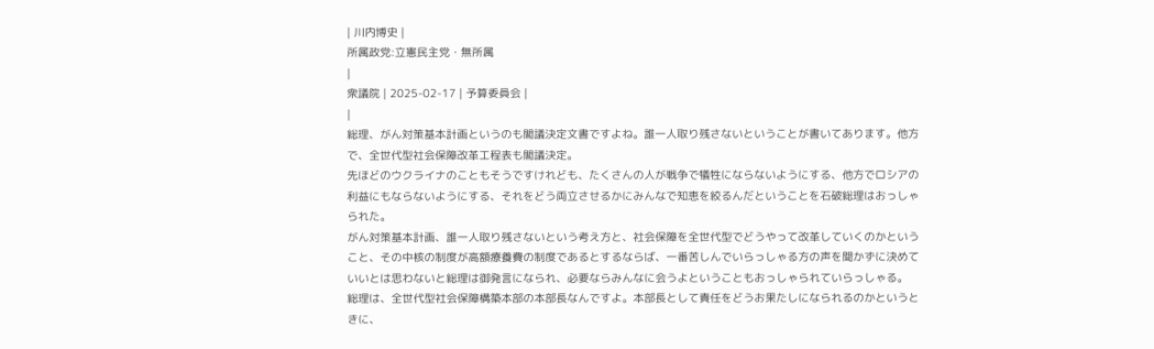| 川内博史 |
所属政党:立憲民主党・無所属
|
衆議院 | 2025-02-17 | 予算委員会 |
|
総理、がん対策基本計画というのも閣議決定文書ですよね。誰一人取り残さないということが書いてあります。他方で、全世代型社会保障改革工程表も閣議決定。
先ほどのウクライナのこともそうですけれども、たくさんの人が戦争で犠牲にならないようにする、他方でロシアの利益にもならないようにする、それをどう両立させるかにみんなで知恵を絞るんだということを石破総理はおっしゃられた。
がん対策基本計画、誰一人取り残さないという考え方と、社会保障を全世代型でどうやって改革していくのかということ、その中核の制度が高額療養費の制度であるとするならば、一番苦しんでいらっしゃる方の声を聞かずに決めていいとは思わないと総理は御発言になられ、必要ならみんなに会うよということもおっしゃられていらっしゃる。
総理は、全世代型社会保障構築本部の本部長なんですよ。本部長として責任をどうお果たしになられるのかというときに、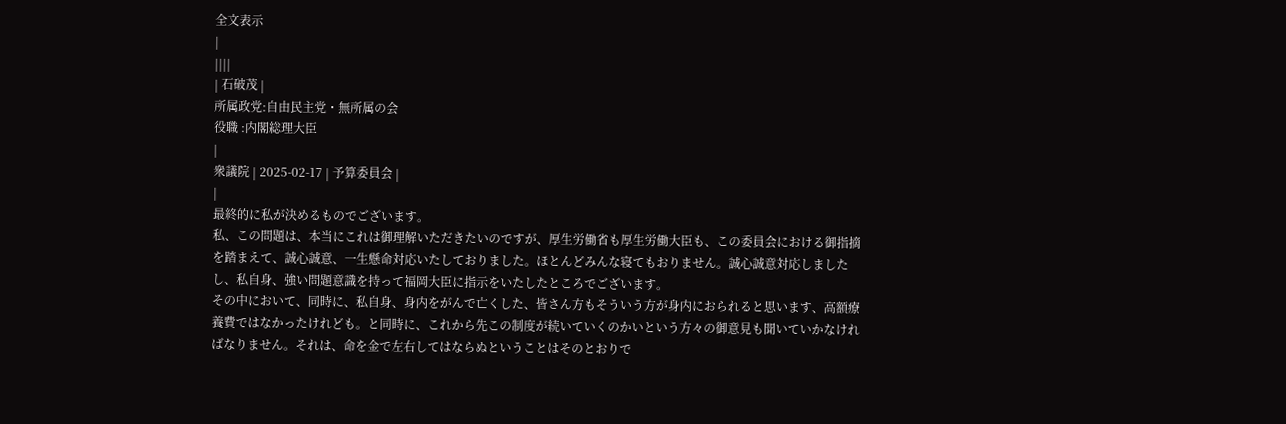全文表示
|
||||
| 石破茂 |
所属政党:自由民主党・無所属の会
役職 :内閣総理大臣
|
衆議院 | 2025-02-17 | 予算委員会 |
|
最終的に私が決めるものでございます。
私、この問題は、本当にこれは御理解いただきたいのですが、厚生労働省も厚生労働大臣も、この委員会における御指摘を踏まえて、誠心誠意、一生懸命対応いたしておりました。ほとんどみんな寝てもおりません。誠心誠意対応しましたし、私自身、強い問題意識を持って福岡大臣に指示をいたしたところでございます。
その中において、同時に、私自身、身内をがんで亡くした、皆さん方もそういう方が身内におられると思います、高額療養費ではなかったけれども。と同時に、これから先この制度が続いていくのかいという方々の御意見も聞いていかなければなりません。それは、命を金で左右してはならぬということはそのとおりで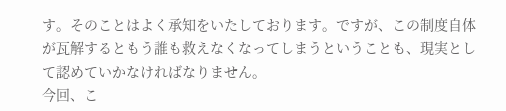す。そのことはよく承知をいたしております。ですが、この制度自体が瓦解するともう誰も救えなくなってしまうということも、現実として認めていかなければなりません。
今回、こ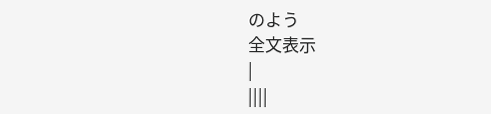のよう
全文表示
|
||||